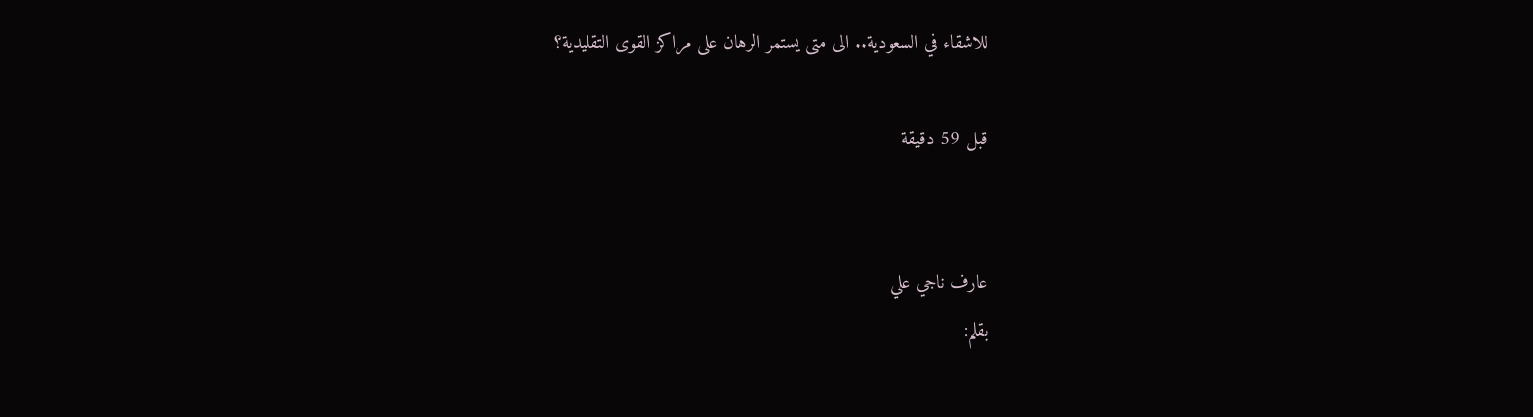للاشقاء في السعودية.. الى متى يستمر الرهان على مراكز القوى التقليدية؟

قبل 59 دقيقة


عارف ناجي علي
بقلم: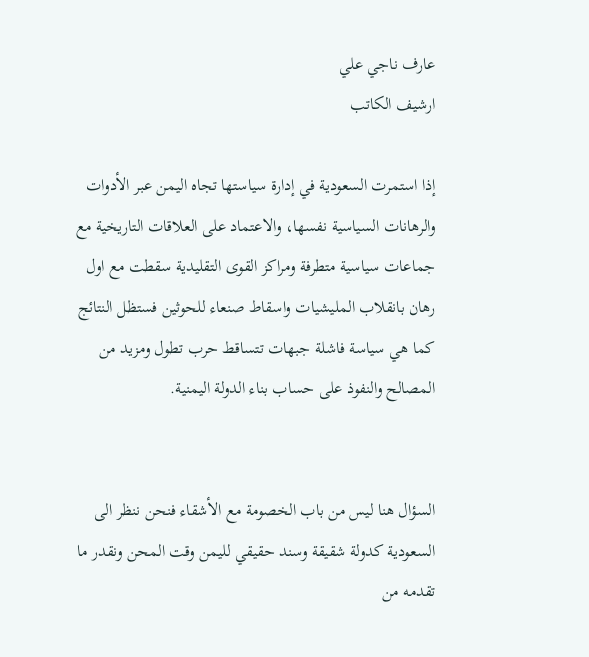عارف ناجي علي
ارشيف الكاتب

إذا استمرت السعودية في إدارة سياستها تجاه اليمن عبر الأدوات والرهانات السياسية نفسها، والاعتماد على العلاقات التاريخية مع جماعات سياسية متطرفة ومراكز القوى التقليدية سقطت مع اول رهان بانقلاب المليشيات واسقاط صنعاء للحوثين فستظل النتائج كما هي سياسة فاشلة جبهات تتساقط حرب تطول ومزيد من المصالح والنفوذ على حساب بناء الدولة اليمنية.


السؤال هنا ليس من باب الخصومة مع الأشقاء فنحن ننظر الى السعودية كدولة شقيقة وسند حقيقي لليمن وقت المحن ونقدر ما تقدمه من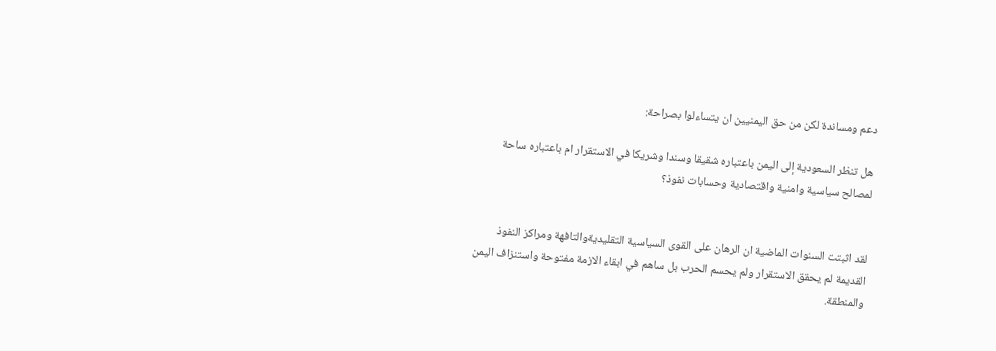دعم ومساندة لكن من حق اليمنيين ان يتساءلوا بصراحة:

هل تنظر السعودية إلى اليمن باعتباره شقيقا وسندا وشريكا في الاستقرار ام باعتباره ساحة لمصالح سياسية وامنية واقتصادية وحسابات نفوذ؟


لقد اثبتت السنوات الماضية ان الرهان على القوى السياسية التقليديةوالتافهة ومراكز النفوذ القديمة لم يحقق الاستقرار ولم يحسم الحرب بل ساهم في ابقاء الازمة مفتوحة واستنزاف اليمن والمنطقة.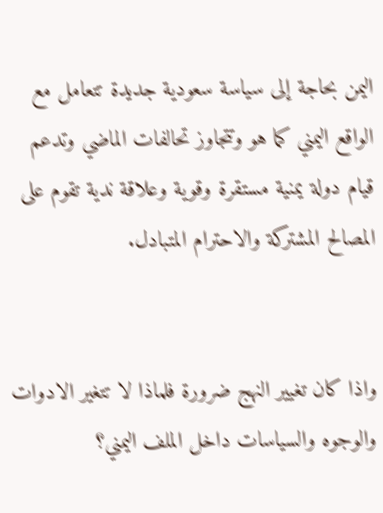اليمن بحاجة إلى سياسة سعودية جديدة تتعامل مع الواقع اليمني كما هو وتتجاوز تحالفات الماضي وتدعم قيام دولة يمنية مستقرة وقوية وعلاقة ندية تقوم على المصالح المشتركة والاحترام المتبادل.


واذا كان تغيير النهج ضرورة فلماذا لا تتغير الادوات والوجوه والسياسات داخل الملف اليمني؟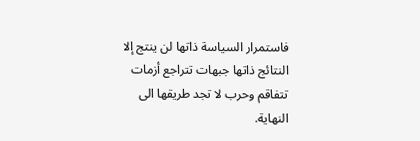فاستمرار السياسة ذاتها لن ينتج إلا النتائج ذاتها جبهات تتراجع أزمات تتفاقم وحرب لا تجد طريقها الى النهاية.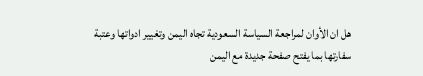هل ان الأوان لمراجعة السياسة السعودية تجاه اليمن وتغيير ادواتها وعتبة سفارتها بما يفتح صفحة جديدة مع اليمن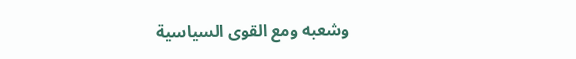وشعبه ومع القوى السياسية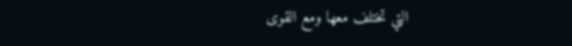التي تختلف معها ومع القوى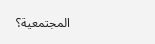المجتمعية؟